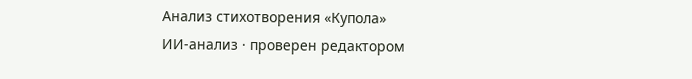Анализ стихотворения «Купола»
ИИ-анализ · проверен редактором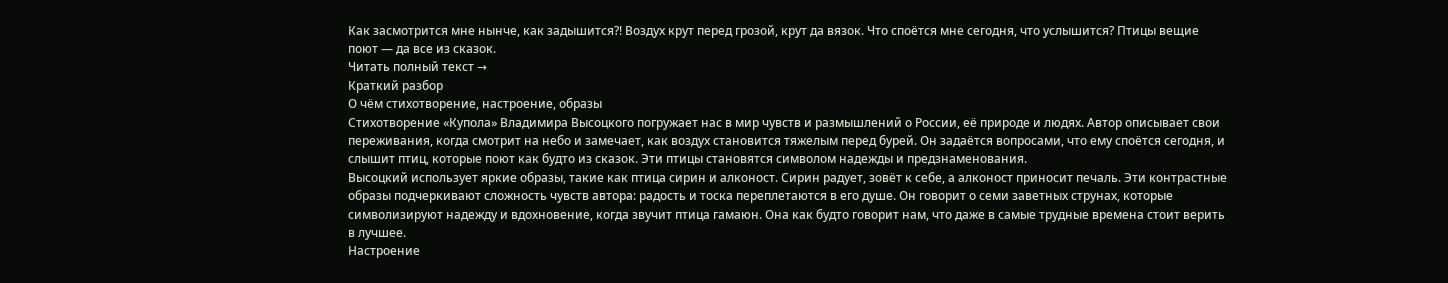Как засмотрится мне нынче, как задышится?! Воздух крут перед грозой, крут да вязок. Что споётся мне сегодня, что услышится? Птицы вещие поют — да все из сказок.
Читать полный текст →
Краткий разбор
О чём стихотворение, настроение, образы
Стихотворение «Купола» Владимира Высоцкого погружает нас в мир чувств и размышлений о России, её природе и людях. Автор описывает свои переживания, когда смотрит на небо и замечает, как воздух становится тяжелым перед бурей. Он задаётся вопросами, что ему споётся сегодня, и слышит птиц, которые поют как будто из сказок. Эти птицы становятся символом надежды и предзнаменования.
Высоцкий использует яркие образы, такие как птица сирин и алконост. Сирин радует, зовёт к себе, а алконост приносит печаль. Эти контрастные образы подчеркивают сложность чувств автора: радость и тоска переплетаются в его душе. Он говорит о семи заветных струнах, которые символизируют надежду и вдохновение, когда звучит птица гамаюн. Она как будто говорит нам, что даже в самые трудные времена стоит верить в лучшее.
Настроение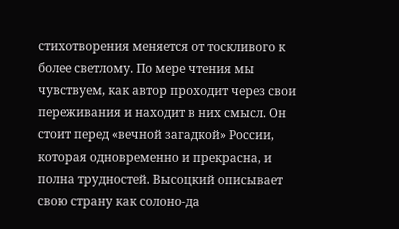стихотворения меняется от тоскливого к более светлому. По мере чтения мы чувствуем, как автор проходит через свои переживания и находит в них смысл. Он стоит перед «вечной загадкой» России, которая одновременно и прекрасна, и полна трудностей. Высоцкий описывает свою страну как солоно-да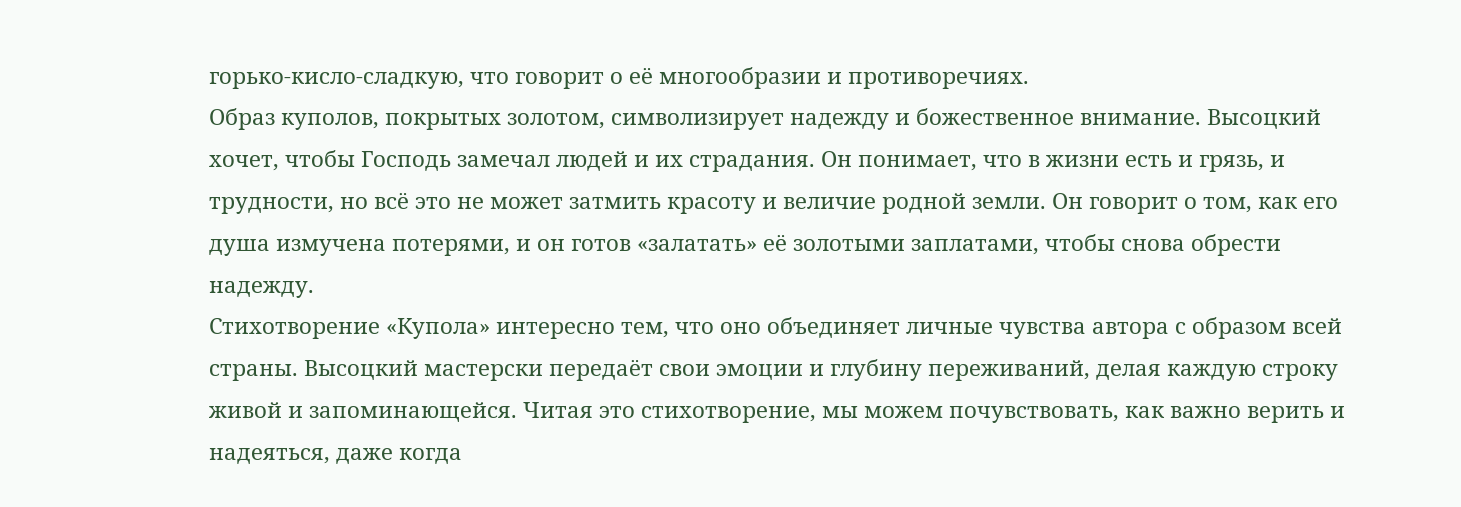горько-кисло-сладкую, что говорит о её многообразии и противоречиях.
Образ куполов, покрытых золотом, символизирует надежду и божественное внимание. Высоцкий хочет, чтобы Господь замечал людей и их страдания. Он понимает, что в жизни есть и грязь, и трудности, но всё это не может затмить красоту и величие родной земли. Он говорит о том, как его душа измучена потерями, и он готов «залатать» её золотыми заплатами, чтобы снова обрести надежду.
Стихотворение «Купола» интересно тем, что оно объединяет личные чувства автора с образом всей страны. Высоцкий мастерски передаёт свои эмоции и глубину переживаний, делая каждую строку живой и запоминающейся. Читая это стихотворение, мы можем почувствовать, как важно верить и надеяться, даже когда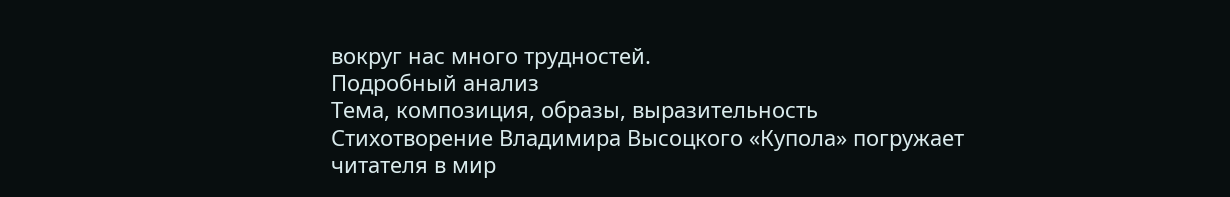вокруг нас много трудностей.
Подробный анализ
Тема, композиция, образы, выразительность
Стихотворение Владимира Высоцкого «Купола» погружает читателя в мир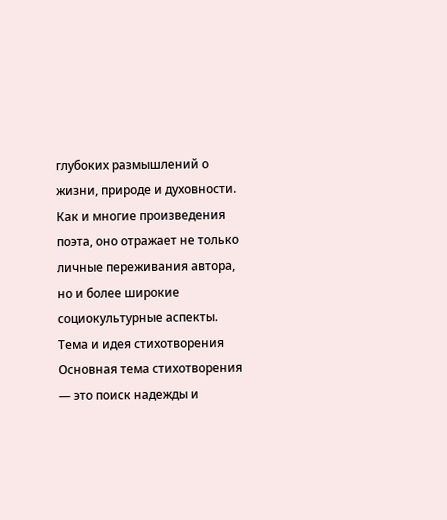глубоких размышлений о жизни, природе и духовности. Как и многие произведения поэта, оно отражает не только личные переживания автора, но и более широкие социокультурные аспекты.
Тема и идея стихотворения
Основная тема стихотворения — это поиск надежды и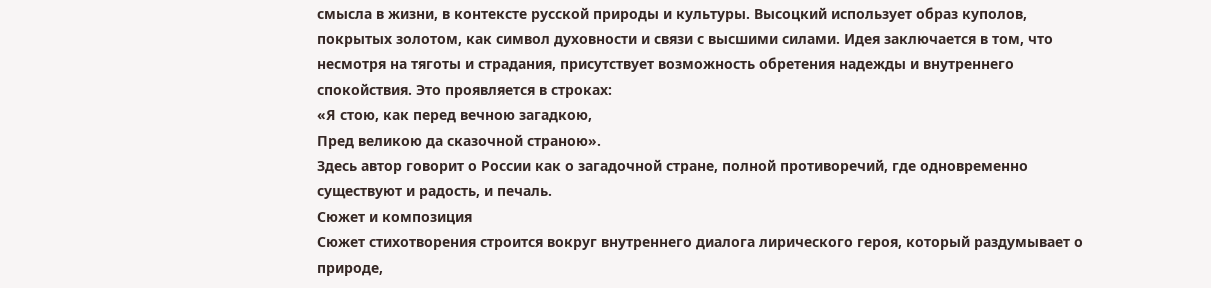смысла в жизни, в контексте русской природы и культуры. Высоцкий использует образ куполов, покрытых золотом, как символ духовности и связи с высшими силами. Идея заключается в том, что несмотря на тяготы и страдания, присутствует возможность обретения надежды и внутреннего спокойствия. Это проявляется в строках:
«Я стою, как перед вечною загадкою,
Пред великою да сказочной страною».
Здесь автор говорит о России как о загадочной стране, полной противоречий, где одновременно существуют и радость, и печаль.
Сюжет и композиция
Сюжет стихотворения строится вокруг внутреннего диалога лирического героя, который раздумывает о природе,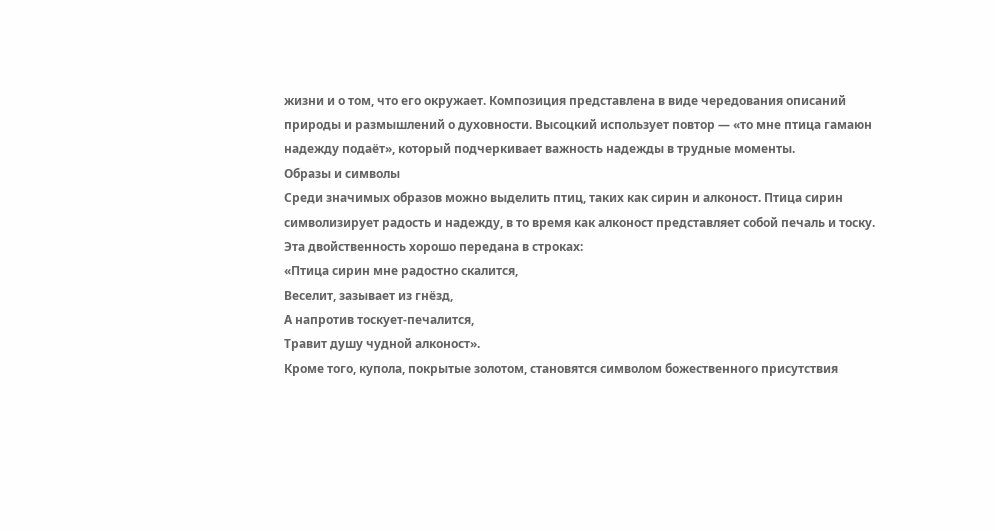жизни и о том, что его окружает. Композиция представлена в виде чередования описаний природы и размышлений о духовности. Высоцкий использует повтор — «то мне птица гамаюн надежду подаёт», который подчеркивает важность надежды в трудные моменты.
Образы и символы
Среди значимых образов можно выделить птиц, таких как сирин и алконост. Птица сирин символизирует радость и надежду, в то время как алконост представляет собой печаль и тоску. Эта двойственность хорошо передана в строках:
«Птица сирин мне радостно скалится,
Веселит, зазывает из гнёзд,
А напротив тоскует-печалится,
Травит душу чудной алконост».
Кроме того, купола, покрытые золотом, становятся символом божественного присутствия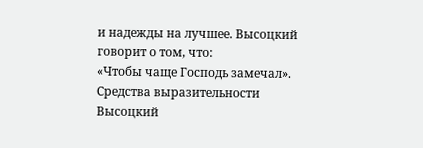и надежды на лучшее. Высоцкий говорит о том, что:
«Чтобы чаще Господь замечал».
Средства выразительности
Высоцкий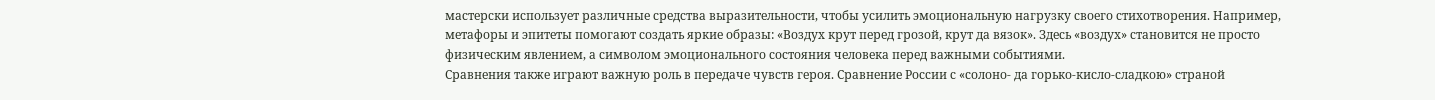мастерски использует различные средства выразительности, чтобы усилить эмоциональную нагрузку своего стихотворения. Например, метафоры и эпитеты помогают создать яркие образы: «Воздух крут перед грозой, крут да вязок». Здесь «воздух» становится не просто физическим явлением, а символом эмоционального состояния человека перед важными событиями.
Сравнения также играют важную роль в передаче чувств героя. Сравнение России с «солоно- да горько-кисло-сладкою» страной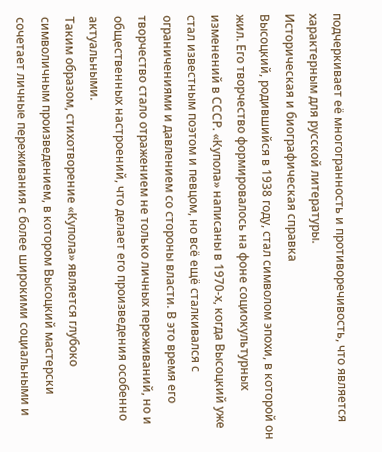подчеркивает её многогранность и противоречивость, что является характерным для русской литературы.
Историческая и биографическая справка
Высоцкий, родившийся в 1938 году, стал символом эпохи, в которой он жил. Его творчество формировалось на фоне социокультурных изменений в СССР. «Купола» написаны в 1970-х, когда Высоцкий уже стал известным поэтом и певцом, но всё ещё сталкивался с ограничениями и давлением со стороны власти. В это время его творчество стало отражением не только личных переживаний, но и общественных настроений, что делает его произведения особенно актуальными.
Таким образом, стихотворение «Купола» является глубоко символичным произведением, в котором Высоцкий мастерски сочетает личные переживания с более широкими социальными и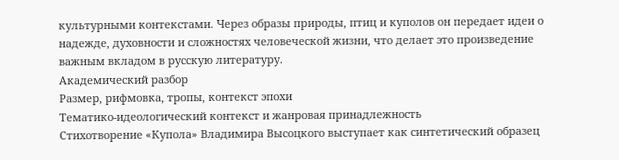культурными контекстами. Через образы природы, птиц и куполов он передает идеи о надежде, духовности и сложностях человеческой жизни, что делает это произведение важным вкладом в русскую литературу.
Академический разбор
Размер, рифмовка, тропы, контекст эпохи
Тематико-идеологический контекст и жанровая принадлежность
Стихотворение «Купола» Владимира Высоцкого выступает как синтетический образец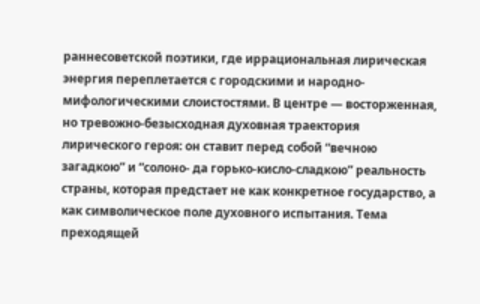раннесоветской поэтики, где иррациональная лирическая энергия переплетается с городскими и народно-мифологическими слоистостями. В центре — восторженная, но тревожно-безысходная духовная траектория лирического героя: он ставит перед собой “вечною загадкою” и “солоно- да горько-кисло-сладкою” реальность страны, которая предстает не как конкретное государство, а как символическое поле духовного испытания. Тема преходящей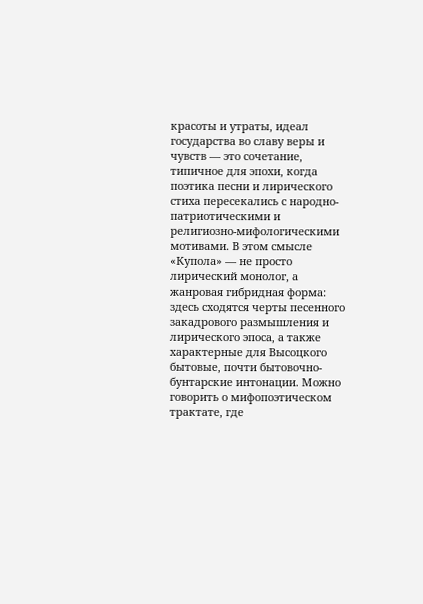красоты и утраты, идеал государства во славу веры и чувств — это сочетание, типичное для эпохи, когда поэтика песни и лирического стиха пересекались с народно-патриотическими и религиозно-мифологическими мотивами. В этом смысле «Купола» — не просто лирический монолог, а жанровая гибридная форма: здесь сходятся черты песенного закадрового размышления и лирического эпоса, а также характерные для Высоцкого бытовые, почти бытовочно-бунтарские интонации. Можно говорить о мифопоэтическом трактате, где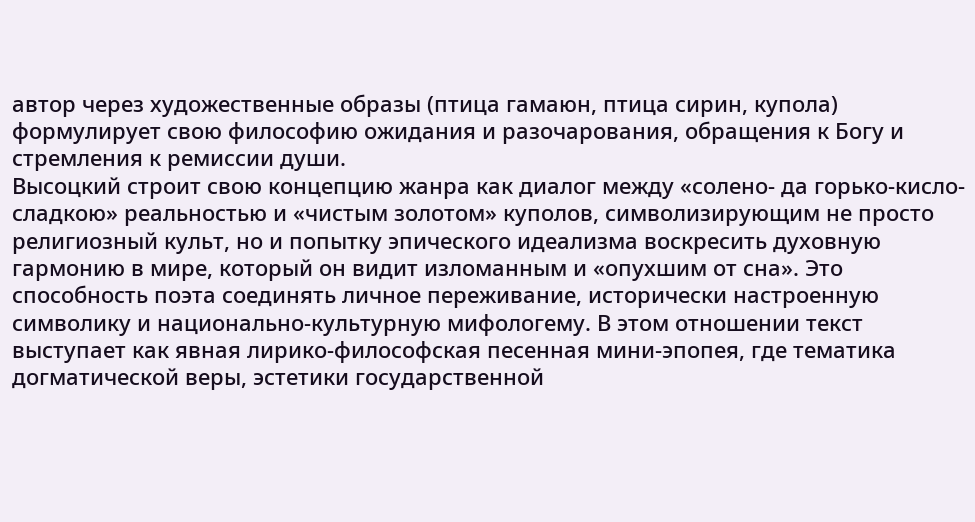автор через художественные образы (птица гамаюн, птица сирин, купола) формулирует свою философию ожидания и разочарования, обращения к Богу и стремления к ремиссии души.
Высоцкий строит свою концепцию жанра как диалог между «солено- да горько-кисло-сладкою» реальностью и «чистым золотом» куполов, символизирующим не просто религиозный культ, но и попытку эпического идеализма воскресить духовную гармонию в мире, который он видит изломанным и «опухшим от сна». Это способность поэта соединять личное переживание, исторически настроенную символику и национально-культурную мифологему. В этом отношении текст выступает как явная лирико-философская песенная мини-эпопея, где тематика догматической веры, эстетики государственной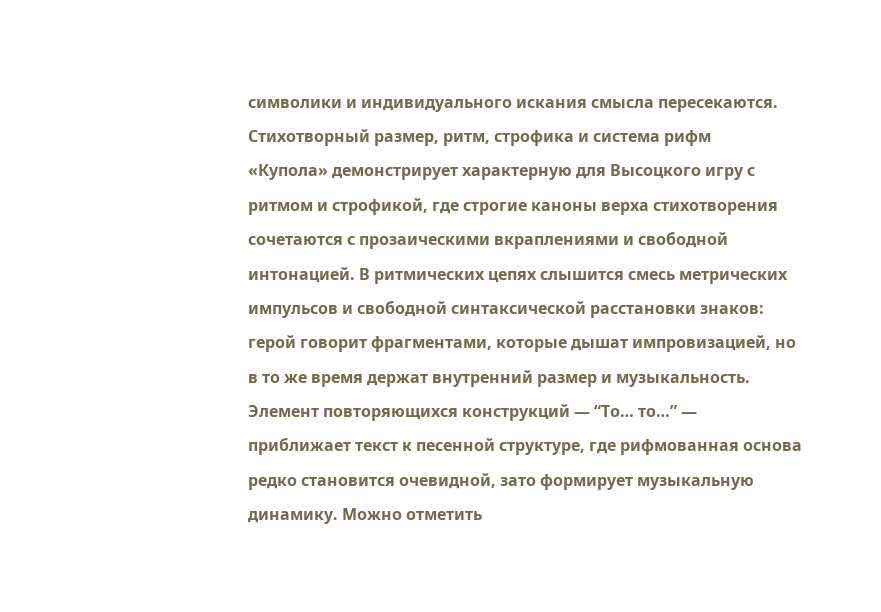символики и индивидуального искания смысла пересекаются.
Стихотворный размер, ритм, строфика и система рифм
«Купола» демонстрирует характерную для Высоцкого игру с ритмом и строфикой, где строгие каноны верха стихотворения сочетаются с прозаическими вкраплениями и свободной интонацией. В ритмических цепях слышится смесь метрических импульсов и свободной синтаксической расстановки знаков: герой говорит фрагментами, которые дышат импровизацией, но в то же время держат внутренний размер и музыкальность. Элемент повторяющихся конструкций — “То… то…” — приближает текст к песенной структуре, где рифмованная основа редко становится очевидной, зато формирует музыкальную динамику. Можно отметить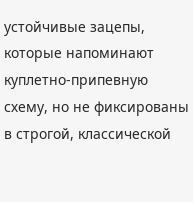устойчивые зацепы, которые напоминают куплетно-припевную схему, но не фиксированы в строгой, классической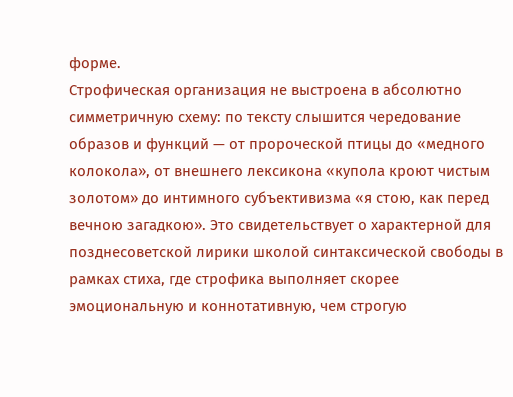форме.
Строфическая организация не выстроена в абсолютно симметричную схему: по тексту слышится чередование образов и функций — от пророческой птицы до «медного колокола», от внешнего лексикона «купола кроют чистым золотом» до интимного субъективизма «я стою, как перед вечною загадкою». Это свидетельствует о характерной для позднесоветской лирики школой синтаксической свободы в рамках стиха, где строфика выполняет скорее эмоциональную и коннотативную, чем строгую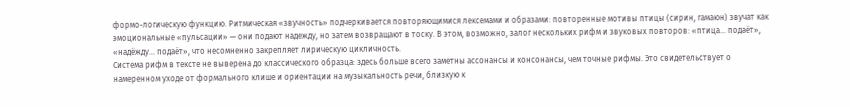формо-логическую функцию. Ритмическая «звучность» подчеркивается повторяющимися лексемами и образами: повторенные мотивы птицы (сирин, гамaюн) звучат как эмоциональные «пульсации» — они подают надежду, но затем возвращают в тоску. В этом, возможно, залог нескольких рифм и звуковых повторов: «птица… подаёт», «надёжду… подаёт», что несомненно закрепляет лирическую цикличность.
Система рифм в тексте не выверена до классического образца: здесь больше всего заметны ассонансы и консонансы, чем точные рифмы. Это свидетельствует о намеренном уходе от формального клише и ориентации на музыкальность речи, близкую к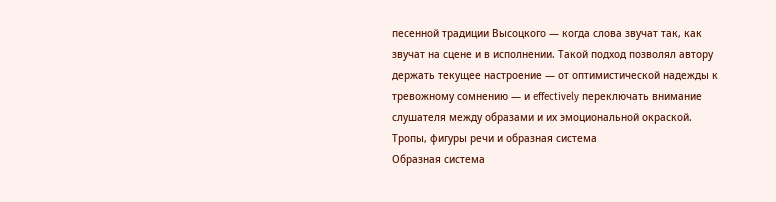песенной традиции Высоцкого — когда слова звучат так, как звучат на сцене и в исполнении. Такой подход позволял автору держать текущее настроение — от оптимистической надежды к тревожному сомнению — и effectively переключать внимание слушателя между образами и их эмоциональной окраской.
Тропы, фигуры речи и образная система
Образная система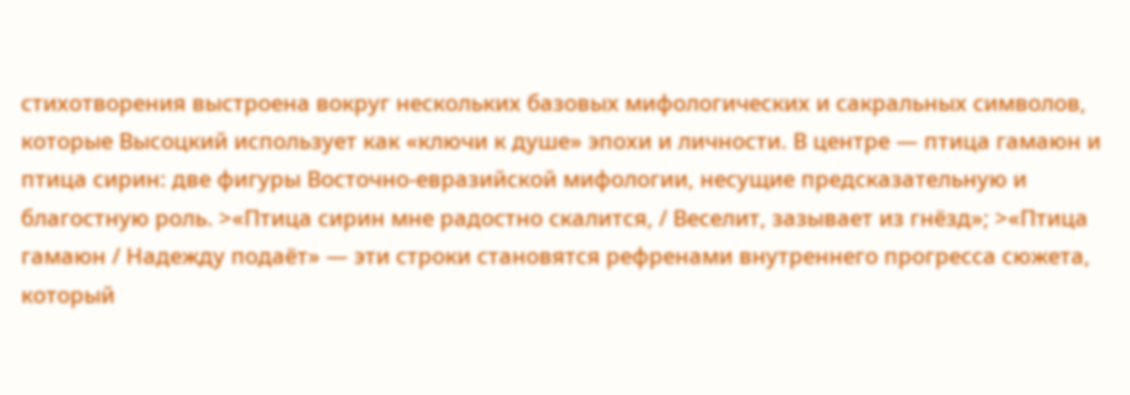стихотворения выстроена вокруг нескольких базовых мифологических и сакральных символов, которые Высоцкий использует как «ключи к душе» эпохи и личности. В центре — птица гамаюн и птица сирин: две фигуры Восточно-евразийской мифологии, несущие предсказательную и благостную роль. >«Птица сирин мне радостно скалится, / Веселит, зазывает из гнёзд»; >«Птица гамаюн / Надежду подаёт» — эти строки становятся рефренами внутреннего прогресса сюжета, который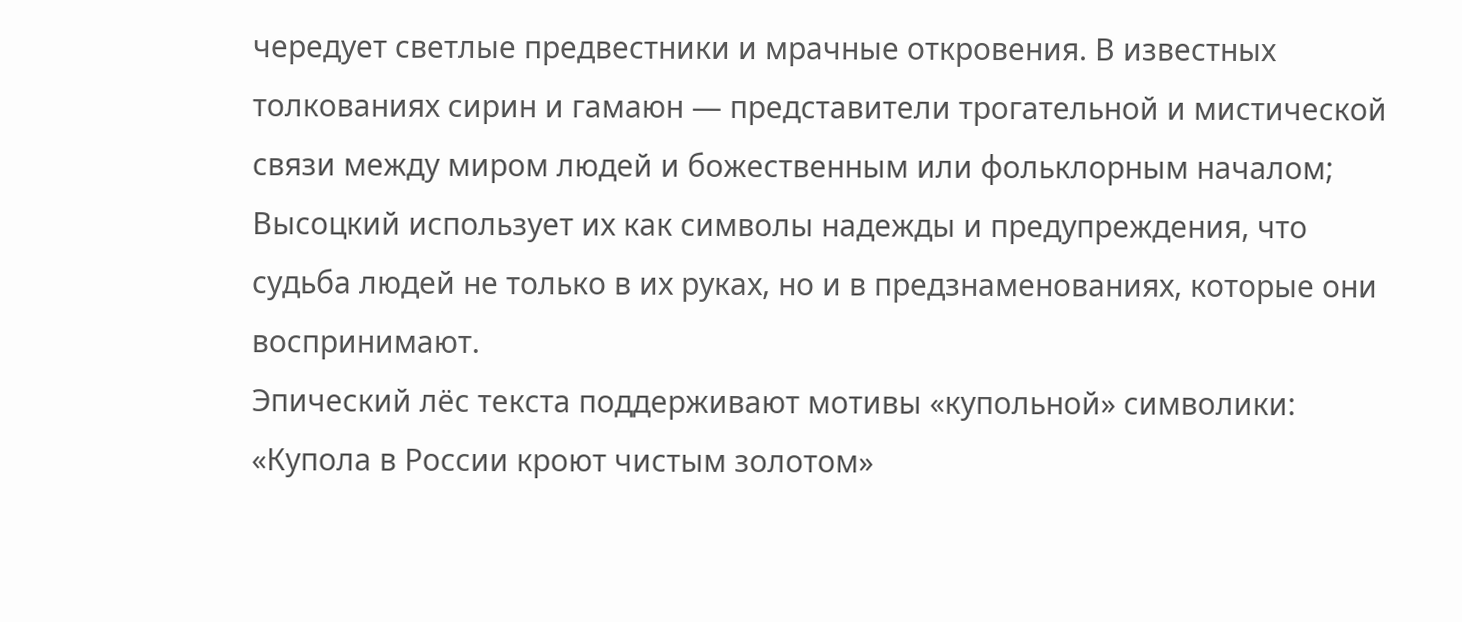чередует светлые предвестники и мрачные откровения. В известных толкованиях сирин и гамaюн — представители трогательной и мистической связи между миром людей и божественным или фольклорным началом; Высоцкий использует их как символы надежды и предупреждения, что судьба людей не только в их руках, но и в предзнаменованиях, которые они воспринимают.
Эпический лёс текста поддерживают мотивы «купольной» символики: «Купола в России кроют чистым золотом»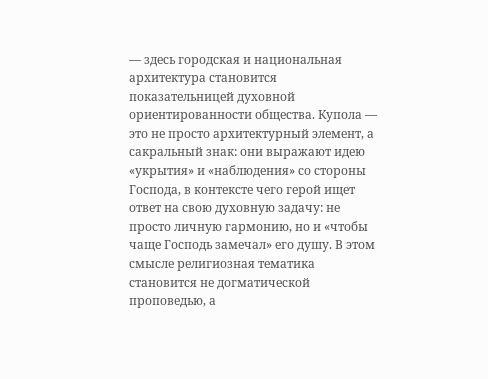— здесь городская и национальная архитектура становится показательницей духовной ориентированности общества. Купола — это не просто архитектурный элемент, а сакральный знак: они выражают идею «укрытия» и «наблюдения» со стороны Господа, в контексте чего герой ищет ответ на свою духовную задачу: не просто личную гармонию, но и «чтобы чаще Господь замечал» его душу. В этом смысле религиозная тематика становится не догматической проповедью, а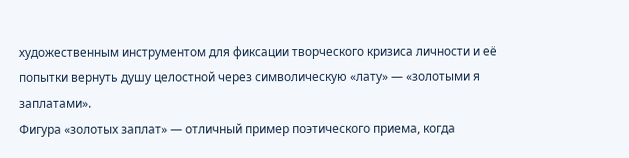художественным инструментом для фиксации творческого кризиса личности и её попытки вернуть душу целостной через символическую «лату» — «золотыми я заплатами».
Фигура «золотых заплат» — отличный пример поэтического приема, когда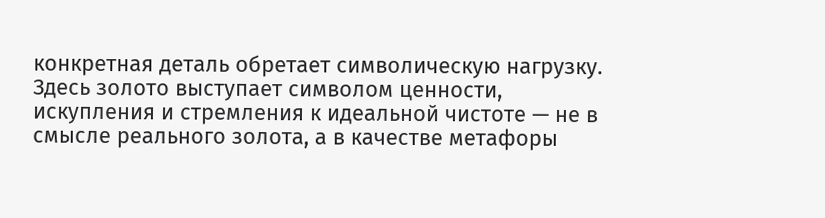конкретная деталь обретает символическую нагрузку. Здесь золото выступает символом ценности, искупления и стремления к идеальной чистоте — не в смысле реального золота, а в качестве метафоры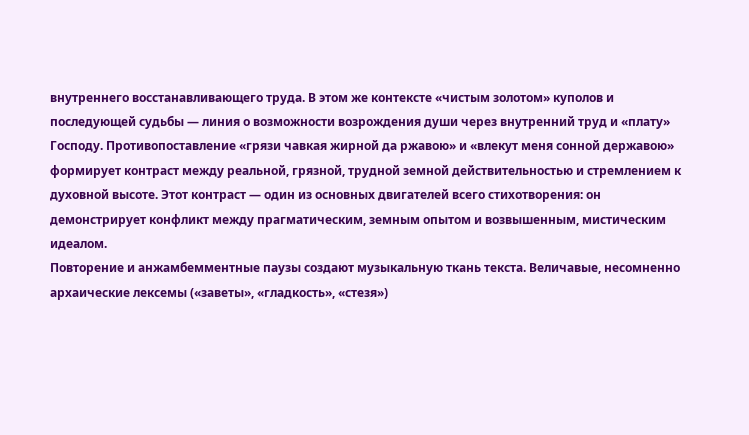внутреннего восстанавливающего труда. В этом же контексте «чистым золотом» куполов и последующей судьбы — линия о возможности возрождения души через внутренний труд и «плату» Господу. Противопоставление «грязи чавкая жирной да ржавою» и «влекут меня сонной державою» формирует контраст между реальной, грязной, трудной земной действительностью и стремлением к духовной высоте. Этот контраст — один из основных двигателей всего стихотворения: он демонстрирует конфликт между прагматическим, земным опытом и возвышенным, мистическим идеалом.
Повторение и анжамбемментные паузы создают музыкальную ткань текста. Величавые, несомненно архаические лексемы («заветы», «гладкость», «стезя»)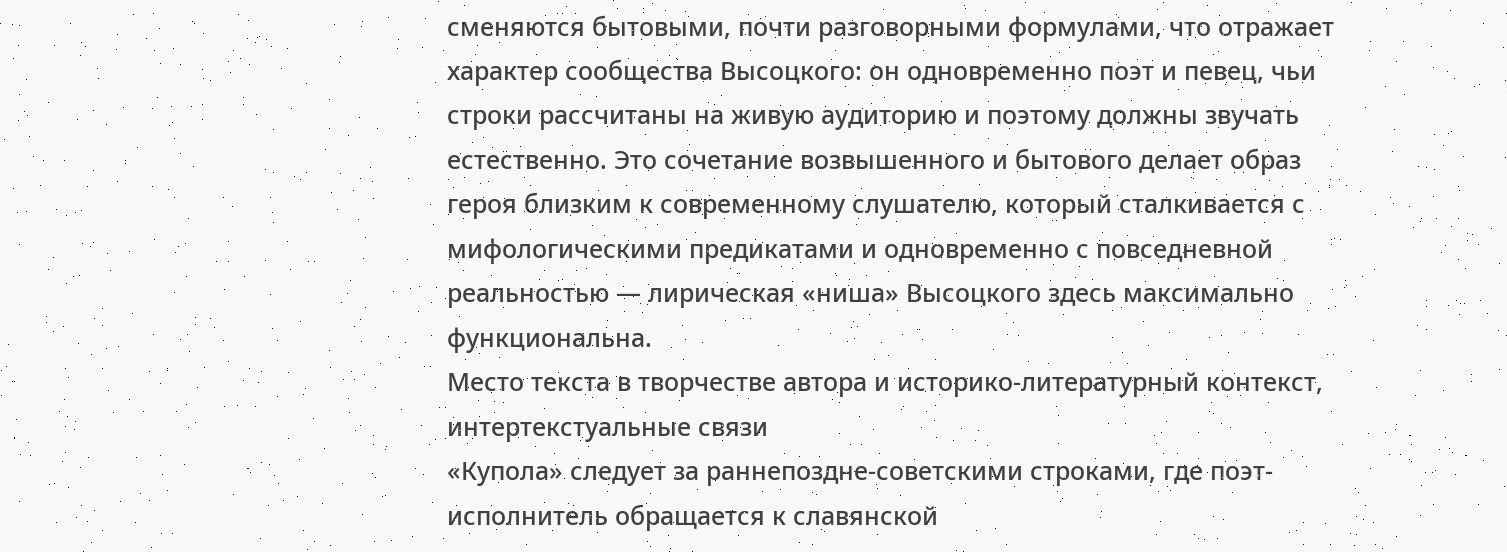сменяются бытовыми, почти разговорными формулами, что отражает характер сообщества Высоцкого: он одновременно поэт и певец, чьи строки рассчитаны на живую аудиторию и поэтому должны звучать естественно. Это сочетание возвышенного и бытового делает образ героя близким к современному слушателю, который сталкивается с мифологическими предикатами и одновременно с повседневной реальностью — лирическая «ниша» Высоцкого здесь максимально функциональна.
Место текста в творчестве автора и историко-литературный контекст, интертекстуальные связи
«Купола» следует за раннепоздне-советскими строками, где поэт-исполнитель обращается к славянской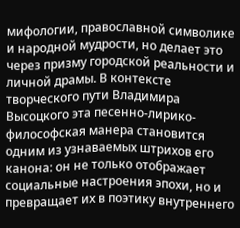мифологии, православной символике и народной мудрости, но делает это через призму городской реальности и личной драмы. В контексте творческого пути Владимира Высоцкого эта песенно-лирико-философская манера становится одним из узнаваемых штрихов его канона: он не только отображает социальные настроения эпохи, но и превращает их в поэтику внутреннего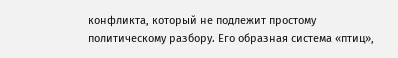конфликта, который не подлежит простому политическому разбору. Его образная система «птиц»,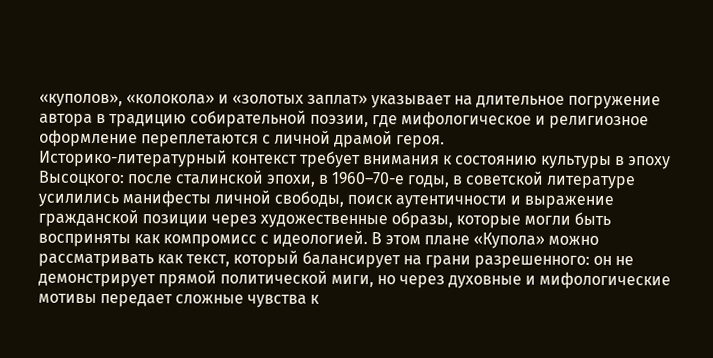«куполов», «колокола» и «золотых заплат» указывает на длительное погружение автора в традицию собирательной поэзии, где мифологическое и религиозное оформление переплетаются с личной драмой героя.
Историко-литературный контекст требует внимания к состоянию культуры в эпоху Высоцкого: после сталинской эпохи, в 1960–70-е годы, в советской литературе усилились манифесты личной свободы, поиск аутентичности и выражение гражданской позиции через художественные образы, которые могли быть восприняты как компромисс с идеологией. В этом плане «Купола» можно рассматривать как текст, который балансирует на грани разрешенного: он не демонстрирует прямой политической миги, но через духовные и мифологические мотивы передает сложные чувства к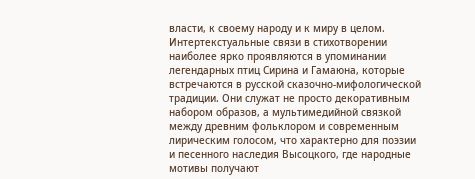власти, к своему народу и к миру в целом. Интертекстуальные связи в стихотворении наиболее ярко проявляются в упоминании легендарных птиц Сирина и Гамаюна, которые встречаются в русской сказочно-мифологической традиции. Они служат не просто декоративным набором образов, а мультимедийной связкой между древним фольклором и современным лирическим голосом, что характерно для поэзии и песенного наследия Высоцкого, где народные мотивы получают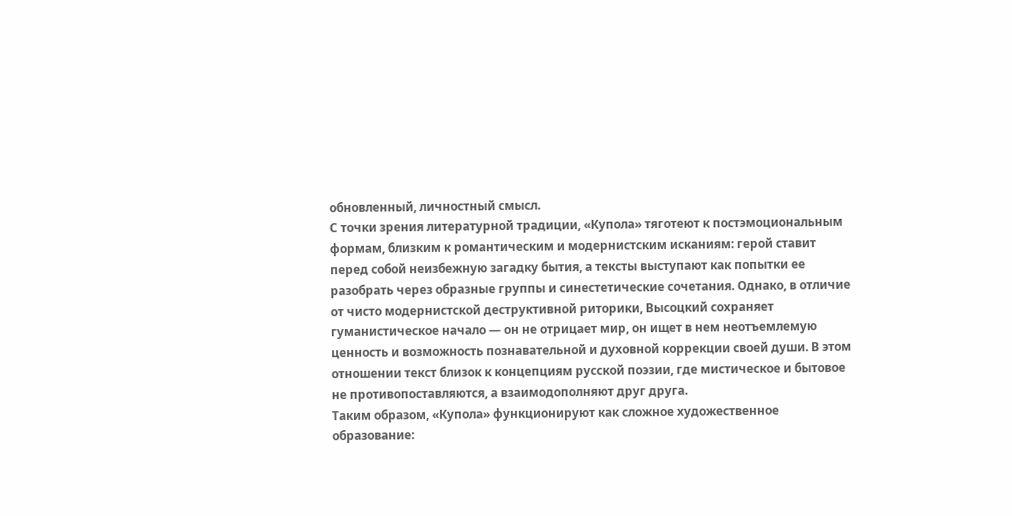обновленный, личностный смысл.
С точки зрения литературной традиции, «Купола» тяготеют к постэмоциональным формам, близким к романтическим и модернистским исканиям: герой ставит перед собой неизбежную загадку бытия, а тексты выступают как попытки ее разобрать через образные группы и синестетические сочетания. Однако, в отличие от чисто модернистской деструктивной риторики, Высоцкий сохраняет гуманистическое начало — он не отрицает мир, он ищет в нем неотъемлемую ценность и возможность познавательной и духовной коррекции своей души. В этом отношении текст близок к концепциям русской поэзии, где мистическое и бытовое не противопоставляются, а взаимодополняют друг друга.
Таким образом, «Купола» функционируют как сложное художественное образование: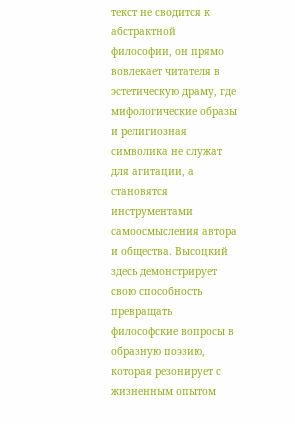текст не сводится к абстрактной философии, он прямо вовлекает читателя в эстетическую драму, где мифологические образы и религиозная символика не служат для агитации, а становятся инструментами самоосмысления автора и общества. Высоцкий здесь демонстрирует свою способность превращать философские вопросы в образную поэзию, которая резонирует с жизненным опытом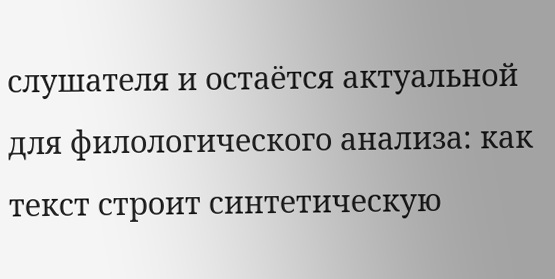слушателя и остаётся актуальной для филологического анализа: как текст строит синтетическую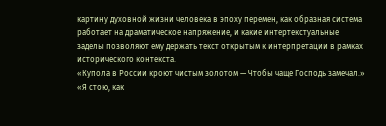картину духовной жизни человека в эпоху перемен, как образная система работает на драматическое напряжение, и какие интертекстуальные заделы позволяют ему держать текст открытым к интерпретации в рамках исторического контекста.
«Купола в России кроют чистым золотом — Чтобы чаще Господь замечал.»
«Я стою, как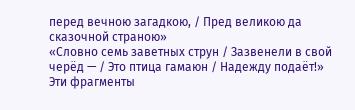перед вечною загадкою, / Пред великою да сказочной страною»
«Словно семь заветных струн / Зазвенели в свой черёд — / Это птица гамаюн / Надежду подаёт!»
Эти фрагменты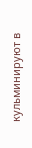кульминируют в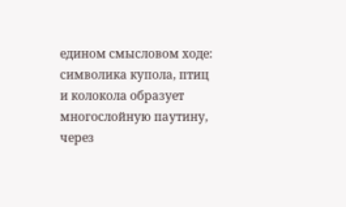едином смысловом ходе: символика купола, птиц и колокола образует многослойную паутину, через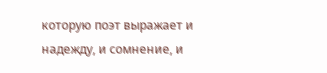которую поэт выражает и надежду, и сомнение, и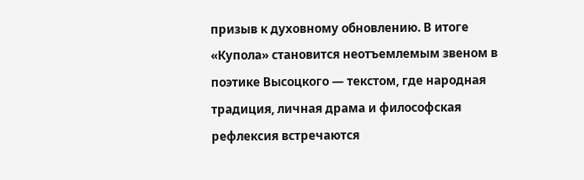призыв к духовному обновлению. В итоге «Купола» становится неотъемлемым звеном в поэтике Высоцкого — текстом, где народная традиция, личная драма и философская рефлексия встречаются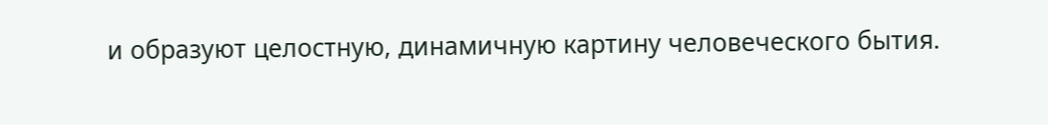и образуют целостную, динамичную картину человеческого бытия.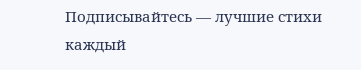Подписывайтесь — лучшие стихи каждый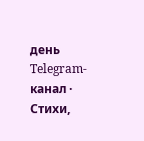день
Telegram-канал · Стихи,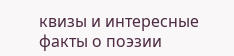квизы и интересные факты о поэзии